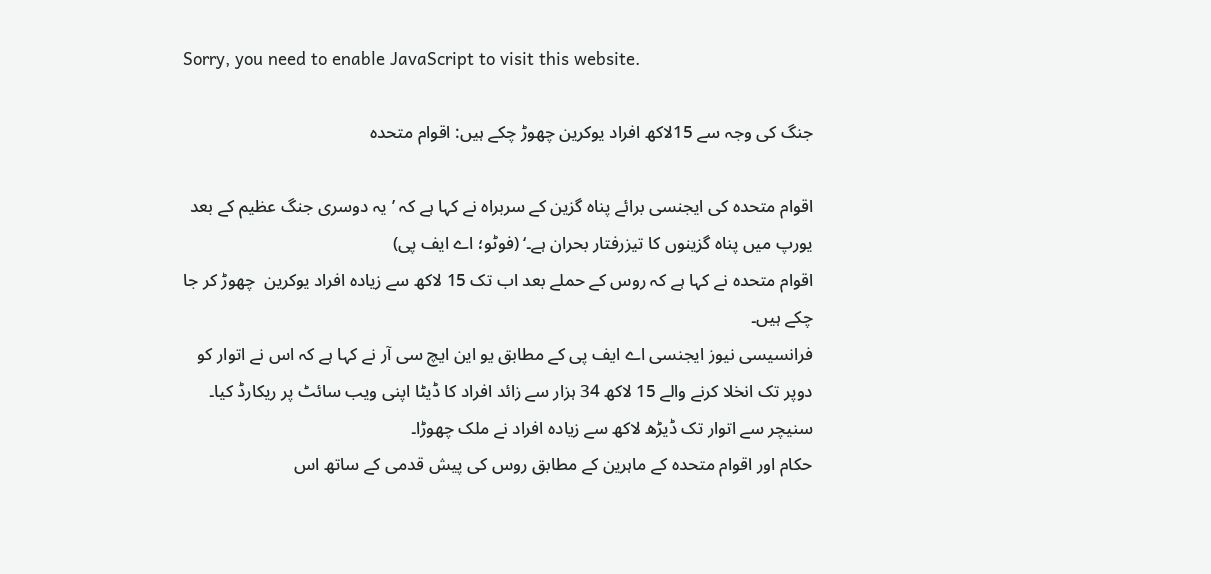Sorry, you need to enable JavaScript to visit this website.

جنگ کی وجہ سے 15لاکھ افراد یوکرین چھوڑ چکے ہیں: اقوام متحدہ

اقوام متحدہ کی ایجنسی برائے پناہ گزین کے سربراہ نے کہا ہے کہ ’یہ دوسری جنگ عظیم کے بعد یورپ میں پناہ گزینوں کا تیزرفتار بحران ہے۔‘ (فوٹو؛ اے ایف پی)
اقوام متحدہ نے کہا ہے کہ روس کے حملے بعد اب تک 15 لاکھ سے زیادہ افراد یوکرین  چھوڑ کر جا چکے ہیں۔
فرانسیسی نیوز ایجنسی اے ایف پی کے مطابق یو این ایچ سی آر نے کہا ہے کہ اس نے اتوار کو دوپر تک انخلا کرنے والے 15 لاکھ 34 ہزار سے زائد افراد کا ڈیٹا اپنی ویب سائٹ پر ریکارڈ کیا۔ سنیچر سے اتوار تک ڈیڑھ لاکھ سے زیادہ افراد نے ملک چھوڑا۔
حکام اور اقوام متحدہ کے ماہرین کے مطابق روس کی پیش قدمی کے ساتھ اس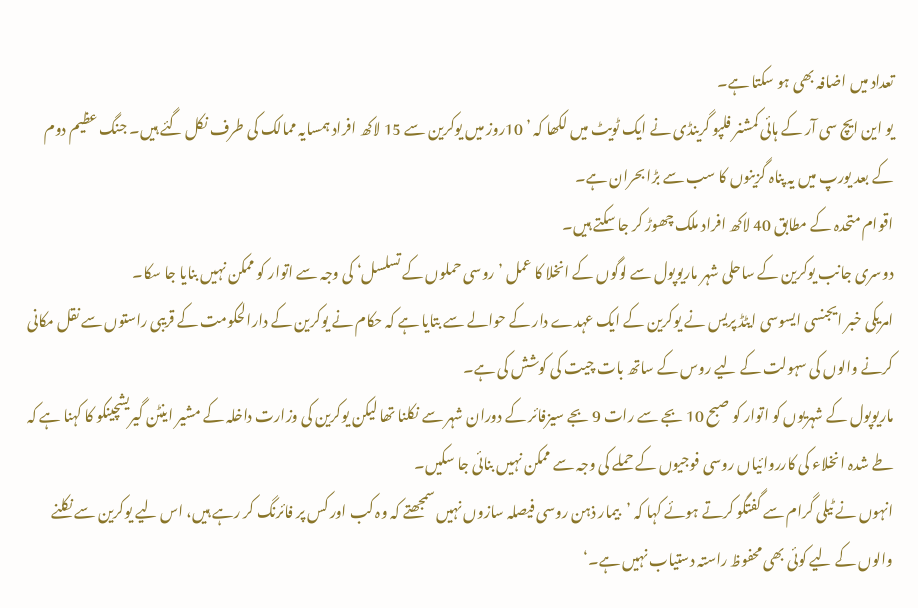تعداد میں اضافہ بھی ہو سکتا ہے۔
یو این ایچ سی آر کے ہائی کمشنر فلپو گرینڈی نے ایک ٹویٹ میں لکھا کہ ’ 10روز میں یوکرین سے 15 لاکھ افراد ہمسایہ ممالک کی طرف نکل گئے ہیں۔ جنگ عظیم دوم کے بعد یورپ میں یہ پناہ گزینوں کا سب سے بڑا بحران ہے۔
اقوام متحدہ کے مطابق 40 لاکھ افراد ملک چھوڑ کر جا سکتے ہیں۔
دوسری جانب یوکرین کے ساحلی شہر ماریوپول سے لوگوں کے انخلا کا عمل ’روسی حملوں کے تسلسل‘ کی وجہ سے اتوار کو ممکن نہیں بنایا جا سکا۔
امریکی خبر ایجنسی ایسوسی ایٹڈ پریس نے یوکرین کے ایک عہدے دار کے حوالے سے بتایا ہے کہ حکام نے یوکرین کے دارالحکومت کے قریبی راستوں سے نقل مکانی کرنے والوں کی سہولت کے لیے روس کے ساتھ بات چیت کی کوشش کی ہے۔
ماریوپول کے شہریوں کو اتوار کو صبح 10 بجے سے رات 9 بجے سیزفائر کے دوران شہر سے نکلنا تھا لیکن یوکرین کی وزارت داخلہ کے مشیر اینٹن گیریشچینکو کا کہنا ہے کہ طے شدہ انخلاء کی کارروائیاں روسی فوجیوں کے حملے کی وجہ سے ممکن نہیں بنائی جا سکیں۔
انہوں نے ٹیلی گرام سے گفتگو کرتے ہوئے کہا کہ ’بیمار ذہن روسی فیصلہ سازوں نہیں سمجھتے کہ وہ کب اور کس پر فائرنگ کر رہے ہیں، اس لیے یوکرین سے نکلنے والوں کے لیے کوئی بھی محفوظ راستہ دستیاب نہیں ہے۔‘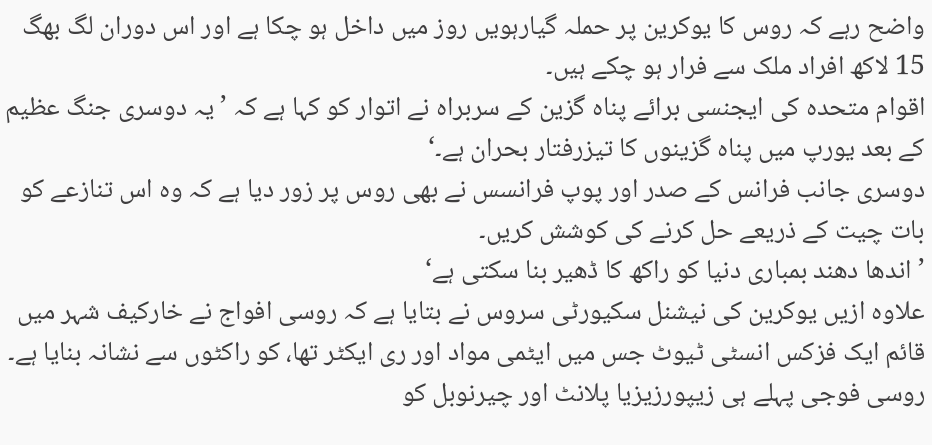واضح رہے کہ روس کا یوکرین پر حملہ گیارہویں روز میں داخل ہو چکا ہے اور اس دوران لگ بھگ 15 لاکھ افراد ملک سے فرار ہو چکے ہیں۔
اقوام متحدہ کی ایجنسی برائے پناہ گزین کے سربراہ نے اتوار کو کہا ہے کہ ’یہ دوسری جنگ عظیم کے بعد یورپ میں پناہ گزینوں کا تیزرفتار بحران ہے۔‘
دوسری جانب فرانس کے صدر اور پوپ فرانسس نے بھی روس پر زور دیا ہے کہ وہ اس تنازعے کو بات چیت کے ذریعے حل کرنے کی کوشش کریں۔
’اندھا دھند بمباری دنیا کو راکھ کا ڈھیر بنا سکتی ہے‘
علاوہ ازیں یوکرین کی نیشنل سکیورٹی سروس نے بتایا ہے کہ روسی افواج نے خارکیف شہر میں قائم ایک فزکس انسٹی ٹیوٹ جس میں ایٹمی مواد اور ری ایکٹر تھا، کو راکٹوں سے نشانہ بنایا ہے۔ روسی فوجی پہلے ہی زیپورزیزیا پلانٹ اور چیرنوبل کو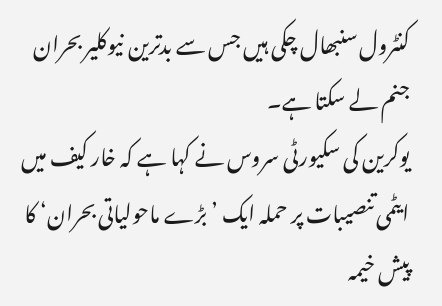کنٹرول سنبھال چکی ہیں جس سے بدترین نیوکلیر بحران جنم لے سکتا ہے۔
یوکرین کی سکیورٹی سروس نے کہا ہے کہ خار کیف میں ایٹمی تنصیبات پر حملہ ایک ’بڑے ماحولیاتی بحران‘ کا پیش خیمہ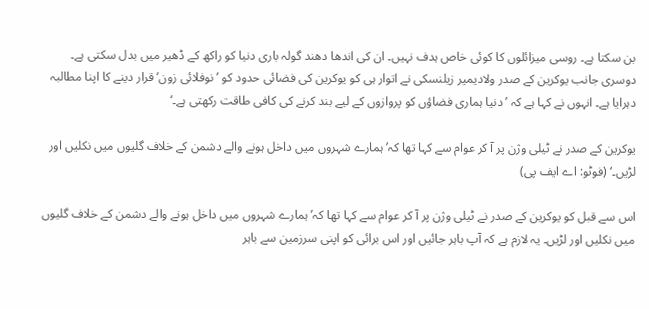بن سکتا ہے۔ روسی میزائلوں کا کوئی خاص ہدف نہیں۔ ان کی اندھا دھند گولہ باری دنیا کو راکھ کے ڈھیر میں بدل سکتی ہے۔
دوسری جانب یوکرین کے صدر ولادیمیر زیلنسکی نے اتوار ہی کو یوکرین کی فضائی حدود کو ’نوفلائی زون‘ قرار دینے کا اپنا مطالبہ دہرایا ہے۔ انہوں نے کہا ہے کہ ’دنیا ہماری فضاؤں کو پروازوں کے لیے بند کرنے کی کافی طاقت رکھتی ہے۔‘

یوکرین کے صدر نے ٹیلی وژن پر آ کر عوام سے کہا تھا کہ’ ہمارے شہروں میں داخل ہونے والے دشمن کے خلاف گلیوں میں نکلیں اور لڑیں۔‘ (فوٹو: اے ایف پی)

اس سے قبل کو یوکرین کے صدر نے ٹیلی وژن پر آ کر عوام سے کہا تھا کہ’ ہمارے شہروں میں داخل ہونے والے دشمن کے خلاف گلیوں میں نکلیں اور لڑیں۔ یہ لازم ہے کہ آپ باہر جائیں اور اس برائی کو اپنی سرزمین سے باہر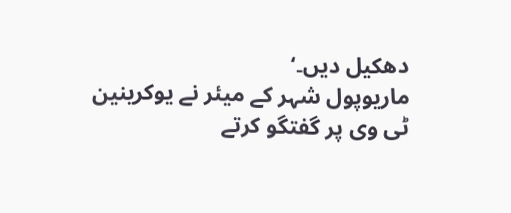دھکیل دیں۔‘
ماریوپول شہر کے میئر نے یوکرینین ٹی وی پر گفتگو کرتے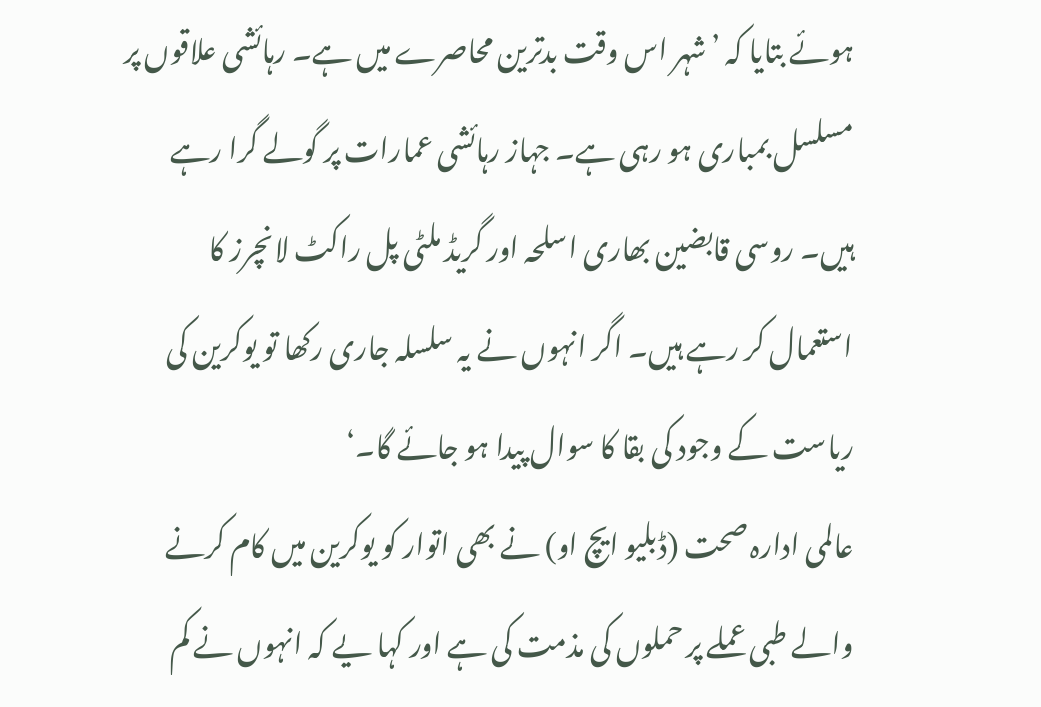ہوئے بتایا کہ ’شہر اس وقت بدترین محاصرے میں ہے۔ رہائشی علاقوں پر مسلسل بمباری ہو رہی ہے۔ جہاز رہائشی عمارات پر گولے گرا رہے ہیں۔ روسی قابضین بھاری اسلحہ اور گریڈ ملٹی پل راکٹ لانچرز کا استعمال کر رہے ہیں۔ اگر انہوں نے یہ سلسلہ جاری رکھا تو یوکرین کی ریاست کے وجود کی بقا کا سوال پیدا ہو جائے گا۔‘
عالمی ادارہ صحت (ڈبلیو ایچ او) نے بھی اتوار کو یوکرین میں کام کرنے والے طبی عملے پر حملوں کی مذمت کی ہے اور کہا یے کہ انہوں نے کم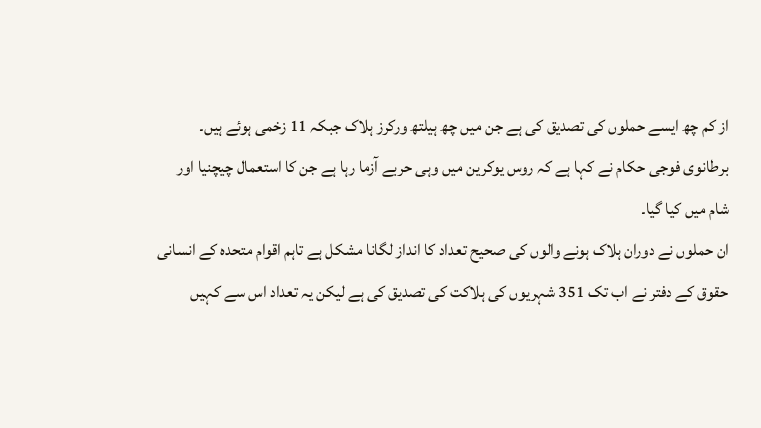از کم چھ ایسے حملوں کی تصدیق کی ہے جن میں چھ ہیلتھ ورکرز ہلاک جبکہ 11 زخمی ہوئے ہیں۔
برطانوی فوجی حکام نے کہا ہے کہ روس یوکرین میں وہی حربے آزما رہا ہے جن کا استعمال چیچنیا اور شام میں کیا گیا۔
ان حملوں نے دوران ہلاک ہونے والوں کی صحیح تعداد کا انداز لگانا مشکل ہے تاہم اقوام متحدہ کے انسانی حقوق کے دفتر نے اب تک 351 شہریوں کی ہلاکت کی تصدیق کی ہے لیکن یہ تعداد اس سے کہیں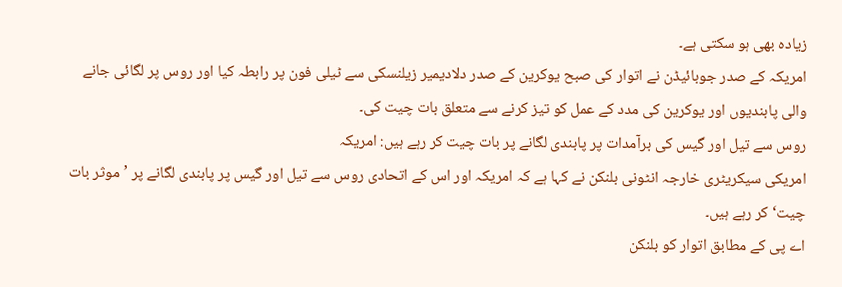زیادہ بھی ہو سکتی ہے۔
امریکہ کے صدر جوبائیڈن نے اتوار کی صبح یوکرین کے صدر دلادیمیر زیلنسکی سے ٹیلی فون پر رابطہ کیا اور روس پر لگائی جانے والی پابندیوں اور یوکرین کی مدد کے عمل کو تیز کرنے سے متعلق بات چیت کی۔
روس سے تیل اور گیس کی برآمدات پر پابندی لگانے پر بات چیت کر رہے ہیں: امریکہ
امریکی سیکریٹری خارجہ انٹونی بلنکن نے کہا ہے کہ امریکہ اور اس کے اتحادی روس سے تیل اور گیس پر پابندی لگانے پر ’موثر بات چیت‘ کر رہے ہیں۔
اے پی کے مطابق اتوار کو بلنکن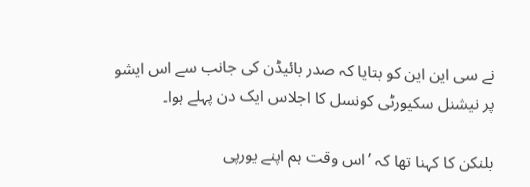نے سی این این کو بتایا کہ صدر بائیڈن کی جانب سے اس ایشو پر نیشنل سکیورٹی کونسل کا اجلاس ایک دن پہلے ہوا۔

بلنکن کا کہنا تھا کہ ’اس وقت ہم اپنے یورپی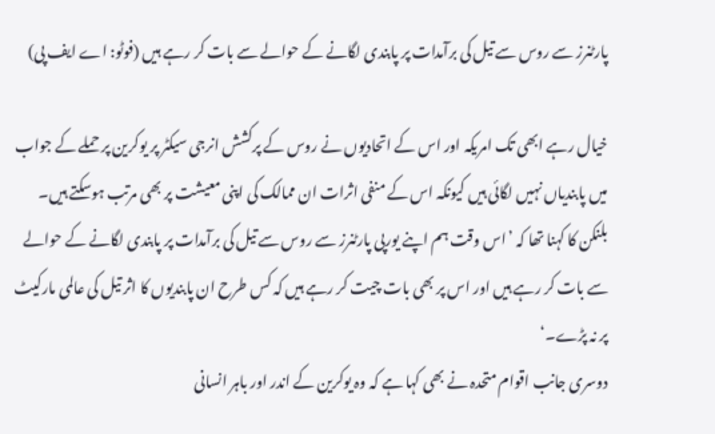پارٹنرز سے روس سے تیل کی برآمدات پر پابندی لگانے کے حوالے سے بات کر رہے ہیں (فوٹو: اے ایف پی)

خیال رہے ابھی تک امریکہ اور اس کے اتحادیوں نے روس کے پرکشش انرجی سیکٹر پر یوکرین پر حملے کے جواب میں پابندیاں نہیں لگائی ہیں کیونکہ اس کے منفی اثرات ان ممالک کی اپنی معیشت پر بھی مرتب ہوسکتے ہیں۔
بلنکن کا کہنا تھا کہ ’اس وقت ہم اپنے یورپی پارٹنرز سے روس سے تیل کی برآمدات پر پابندی لگانے کے حوالے سے بات کر رہے ہیں اور اس پر بھی بات چیت کر رہے ہیں کہ کس طرح ان پابندیوں کا اثر تیل کی عالمی مارکیٹ پر نہ پڑے۔‘
دوسری جانب اقوام متحدہ نے بھی کہا ہے کہ وہ یوکرین کے اندر اور باہر انسانی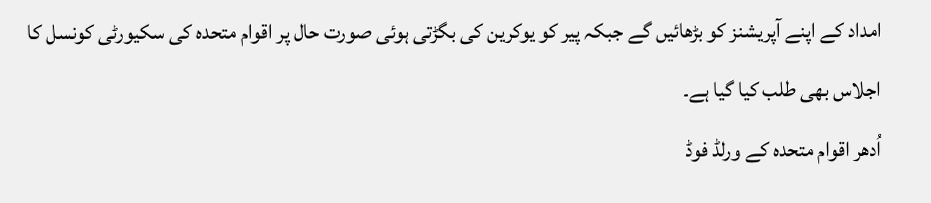امداد کے اپنے آپریشنز کو بڑھائیں گے جبکہ پیر کو یوکرین کی بگڑتی ہوئی صورت حال پر اقوام متحدہ کی سکیورٹی کونسل کا اجلاس بھی طلب کیا گیا ہے۔
اُدھر اقوام متحدہ کے ورلڈ فوڈ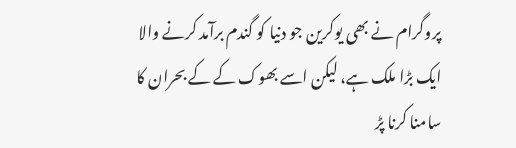پروگرام نے بھی یوکرین جو دنیا کو گندم برآمد کرنے والا ایک بڑا ملک ہے، لیکن اسے بھوک کے کے بحران کا سامنا کرنا پڑ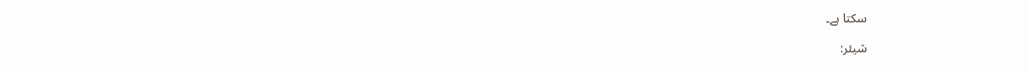سکتا ہے۔

شیئر: